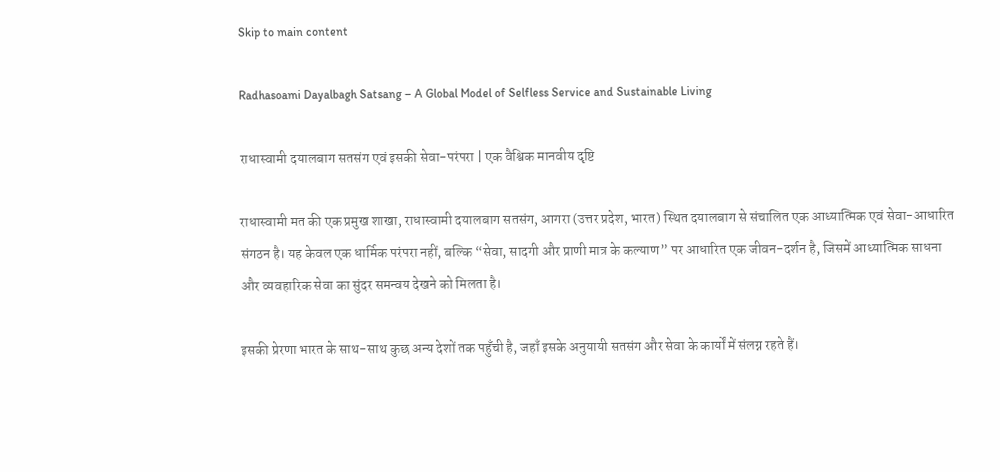Skip to main content

Radhasoami Dayalbagh Satsang – A Global Model of Selfless Service and Sustainable Living

राधास्वामी दयालबाग सतसंग एवं इसकी सेवा-परंपरा | एक वैश्विक मानवीय दृष्टि

राधास्वामी मत की एक प्रमुख शाखा, राधास्वामी दयालबाग सतसंग, आगरा (उत्तर प्रदेश, भारत) स्थित दयालबाग से संचालित एक आध्यात्मिक एवं सेवा-आधारित संगठन है। यह केवल एक धार्मिक परंपरा नहीं, बल्कि “सेवा, सादगी और प्राणी मात्र के कल्याण” पर आधारित एक जीवन-दर्शन है, जिसमें आध्यात्मिक साधना और व्यवहारिक सेवा का सुंदर समन्वय देखने को मिलता है।

इसकी प्रेरणा भारत के साथ-साथ कुछ अन्य देशों तक पहुँची है, जहाँ इसके अनुयायी सतसंग और सेवा के कार्यों में संलग्न रहते हैं।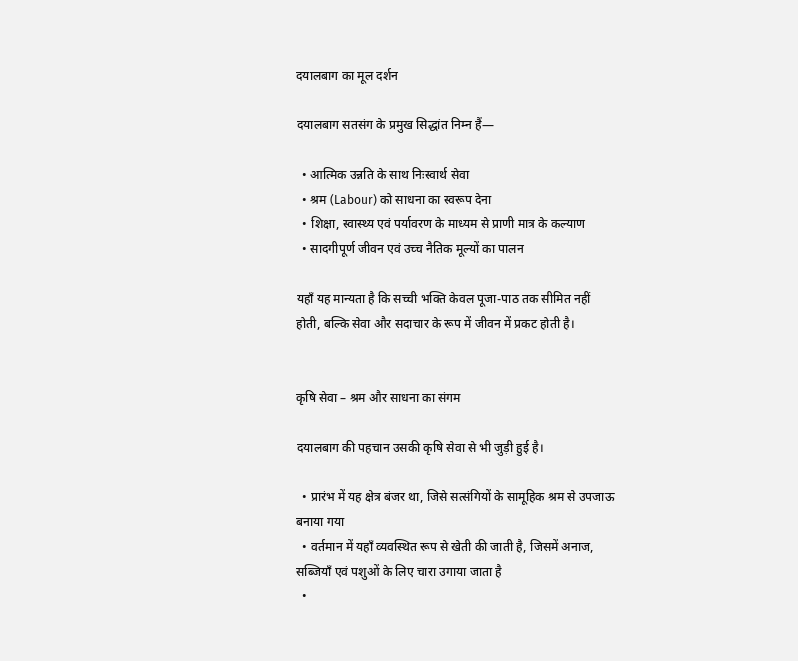दयालबाग का मूल दर्शन

दयालबाग सतसंग के प्रमुख सिद्धांत निम्न हैं—

  • आत्मिक उन्नति के साथ निःस्वार्थ सेवा
  • श्रम (Labour) को साधना का स्वरूप देना
  • शिक्षा, स्वास्थ्य एवं पर्यावरण के माध्यम से प्राणी मात्र के कल्याण
  • सादगीपूर्ण जीवन एवं उच्च नैतिक मूल्यों का पालन

यहाँ यह मान्यता है कि सच्ची भक्ति केवल पूजा-पाठ तक सीमित नहीं होती, बल्कि सेवा और सदाचार के रूप में जीवन में प्रकट होती है।


कृषि सेवा – श्रम और साधना का संगम

दयालबाग की पहचान उसकी कृषि सेवा से भी जुड़ी हुई है।

  • प्रारंभ में यह क्षेत्र बंजर था, जिसे सत्संगियों के सामूहिक श्रम से उपजाऊ बनाया गया
  • वर्तमान में यहाँ व्यवस्थित रूप से खेती की जाती है, जिसमें अनाज, सब्जियाँ एवं पशुओं के लिए चारा उगाया जाता है
  •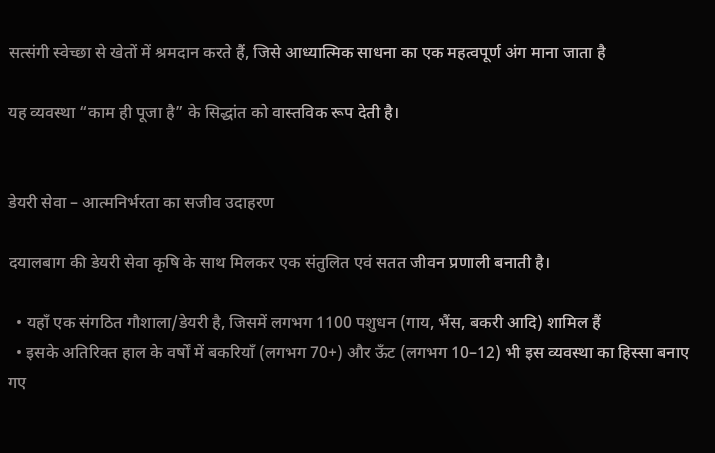सत्संगी स्वेच्छा से खेतों में श्रमदान करते हैं, जिसे आध्यात्मिक साधना का एक महत्वपूर्ण अंग माना जाता है

यह व्यवस्था “काम ही पूजा है” के सिद्धांत को वास्तविक रूप देती है।


डेयरी सेवा – आत्मनिर्भरता का सजीव उदाहरण

दयालबाग की डेयरी सेवा कृषि के साथ मिलकर एक संतुलित एवं सतत जीवन प्रणाली बनाती है।

  • यहाँ एक संगठित गौशाला/डेयरी है, जिसमें लगभग 1100 पशुधन (गाय, भैंस, बकरी आदि) शामिल हैं
  • इसके अतिरिक्त हाल के वर्षों में बकरियाँ (लगभग 70+) और ऊँट (लगभग 10–12) भी इस व्यवस्था का हिस्सा बनाए गए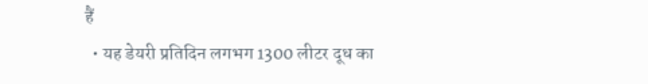हैं
  • यह डेयरी प्रतिदिन लगभग 1300 लीटर दूध का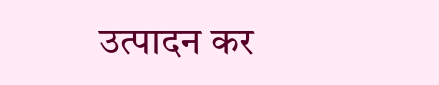उत्पादन कर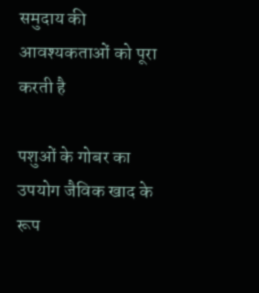समुदाय की आवश्यकताओं को पूरा करती है

पशुओं के गोबर का उपयोग जैविक खाद के रूप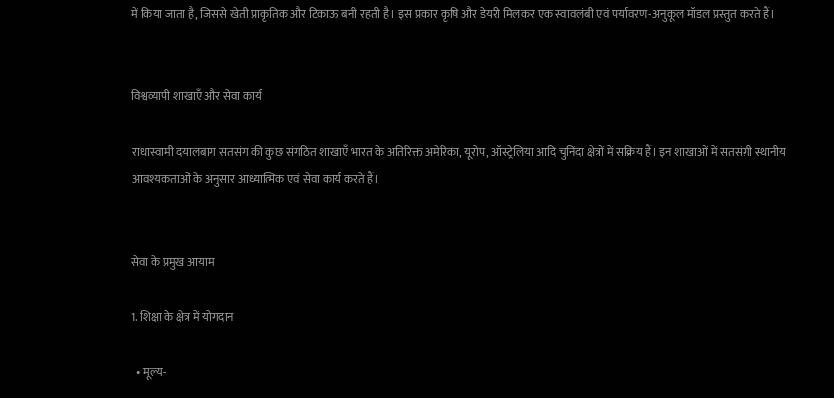में किया जाता है, जिससे खेती प्राकृतिक और टिकाऊ बनी रहती है। इस प्रकार कृषि और डेयरी मिलकर एक स्वावलंबी एवं पर्यावरण-अनुकूल मॉडल प्रस्तुत करते हैं।


विश्वव्यापी शाखाएँ और सेवा कार्य

राधास्वामी दयालबाग सतसंग की कुछ संगठित शाखाएँ भारत के अतिरिक्त अमेरिका, यूरोप, ऑस्ट्रेलिया आदि चुनिंदा क्षेत्रों में सक्रिय हैं। इन शाखाओं में सतसंग़ी स्थानीय आवश्यकताओं के अनुसार आध्यात्मिक एवं सेवा कार्य करते हैं।


सेवा के प्रमुख आयाम

1. शिक्षा के क्षेत्र में योगदान

  • मूल्य-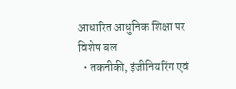आधारित आधुनिक शिक्षा पर विशेष बल
  • तकनीकी, इंजीनियरिंग एवं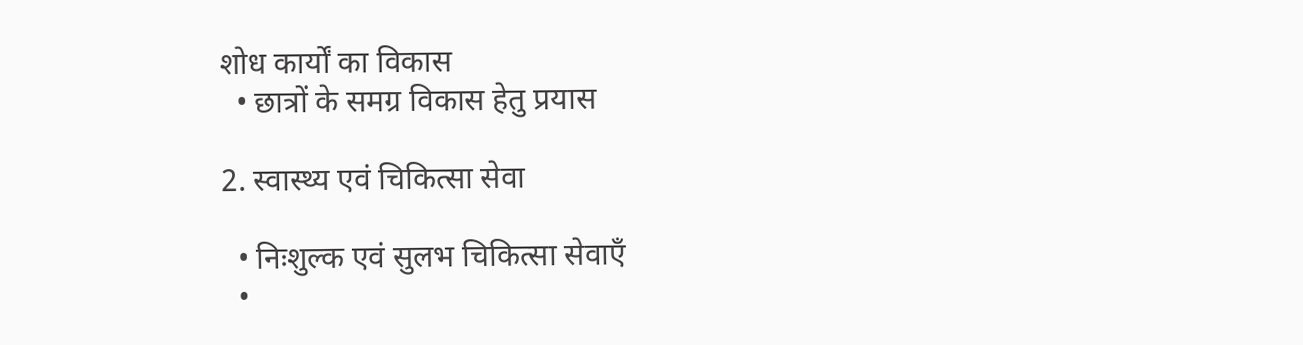शोध कार्यों का विकास
  • छात्रों के समग्र विकास हेतु प्रयास

2. स्वास्थ्य एवं चिकित्सा सेवा

  • निःशुल्क एवं सुलभ चिकित्सा सेवाएँ
  •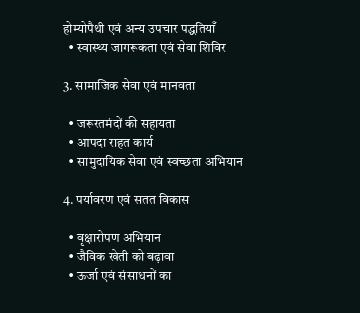होम्योपैथी एवं अन्य उपचार पद्धतियाँ
  • स्वास्थ्य जागरूकता एवं सेवा शिविर

3. सामाजिक सेवा एवं मानवता

  • जरूरतमंदों की सहायता
  • आपदा राहत कार्य
  • सामुदायिक सेवा एवं स्वच्छता अभियान

4. पर्यावरण एवं सतत विकास

  • वृक्षारोपण अभियान
  • जैविक खेती को बढ़ावा
  • ऊर्जा एवं संसाधनों का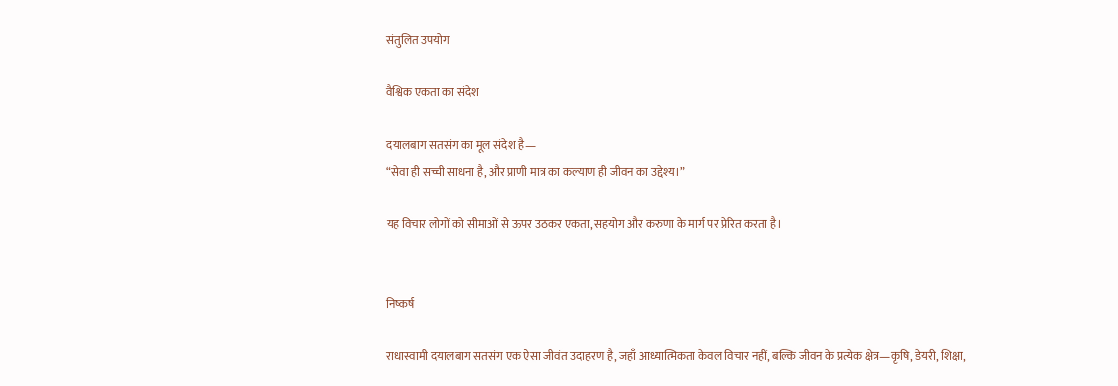संतुलित उपयोग

वैश्विक एकता का संदेश

दयालबाग सतसंग का मूल संदेश है—
“सेवा ही सच्ची साधना है, और प्राणी मात्र का कल्याण ही जीवन का उद्देश्य।”

यह विचार लोगों को सीमाओं से ऊपर उठकर एकता, सहयोग और करुणा के मार्ग पर प्रेरित करता है।


निष्कर्ष

राधास्वामी दयालबाग सतसंग एक ऐसा जीवंत उदाहरण है, जहाँ आध्यात्मिकता केवल विचार नहीं, बल्कि जीवन के प्रत्येक क्षेत्र—कृषि, डेयरी, शिक्षा,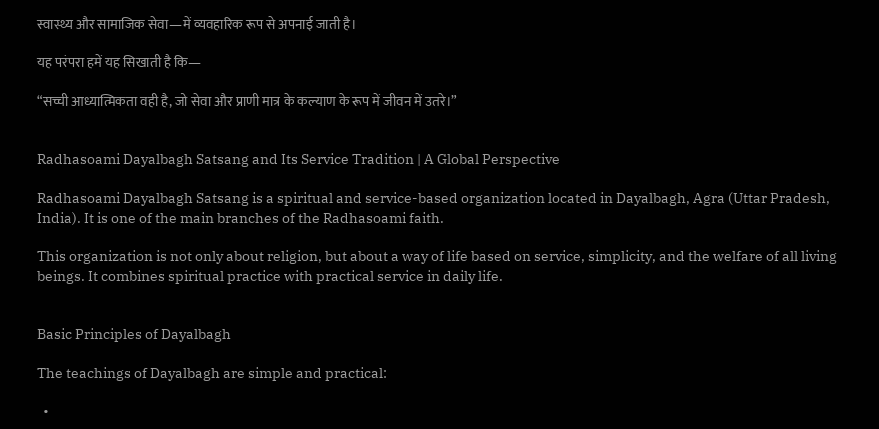स्वास्थ्य और सामाजिक सेवा—में व्यवहारिक रूप से अपनाई जाती है।

यह परंपरा हमें यह सिखाती है कि—

“सच्ची आध्यात्मिकता वही है, जो सेवा और प्राणी मात्र के कल्याण के रूप में जीवन में उतरे।”


Radhasoami Dayalbagh Satsang and Its Service Tradition | A Global Perspective

Radhasoami Dayalbagh Satsang is a spiritual and service-based organization located in Dayalbagh, Agra (Uttar Pradesh, India). It is one of the main branches of the Radhasoami faith.

This organization is not only about religion, but about a way of life based on service, simplicity, and the welfare of all living beings. It combines spiritual practice with practical service in daily life.


Basic Principles of Dayalbagh

The teachings of Dayalbagh are simple and practical:

  •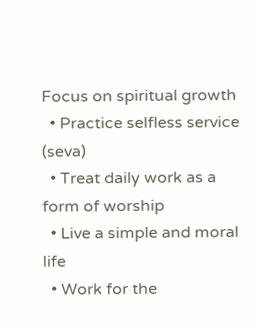Focus on spiritual growth
  • Practice selfless service (seva)
  • Treat daily work as a form of worship
  • Live a simple and moral life
  • Work for the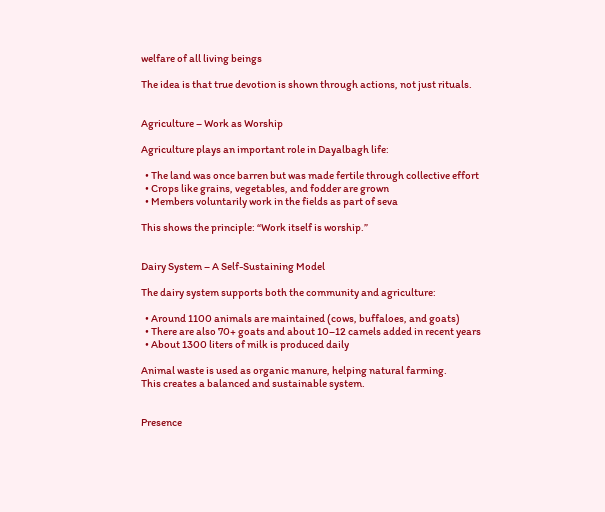welfare of all living beings

The idea is that true devotion is shown through actions, not just rituals.


Agriculture – Work as Worship

Agriculture plays an important role in Dayalbagh life:

  • The land was once barren but was made fertile through collective effort
  • Crops like grains, vegetables, and fodder are grown
  • Members voluntarily work in the fields as part of seva

This shows the principle: “Work itself is worship.”


Dairy System – A Self-Sustaining Model

The dairy system supports both the community and agriculture:

  • Around 1100 animals are maintained (cows, buffaloes, and goats)
  • There are also 70+ goats and about 10–12 camels added in recent years
  • About 1300 liters of milk is produced daily

Animal waste is used as organic manure, helping natural farming.
This creates a balanced and sustainable system.


Presence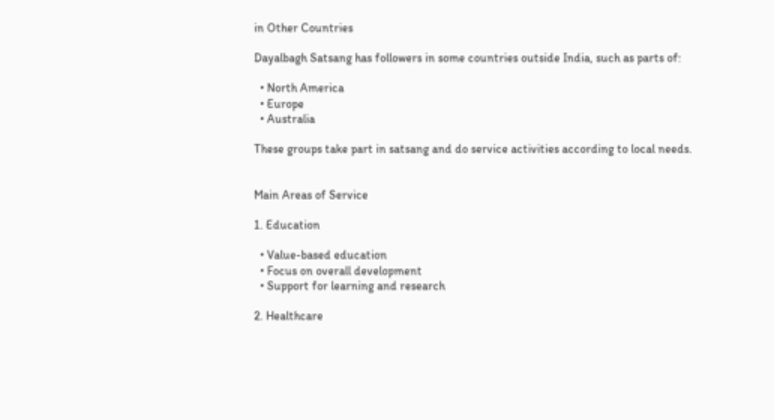in Other Countries

Dayalbagh Satsang has followers in some countries outside India, such as parts of:

  • North America
  • Europe
  • Australia

These groups take part in satsang and do service activities according to local needs.


Main Areas of Service

1. Education

  • Value-based education
  • Focus on overall development
  • Support for learning and research

2. Healthcare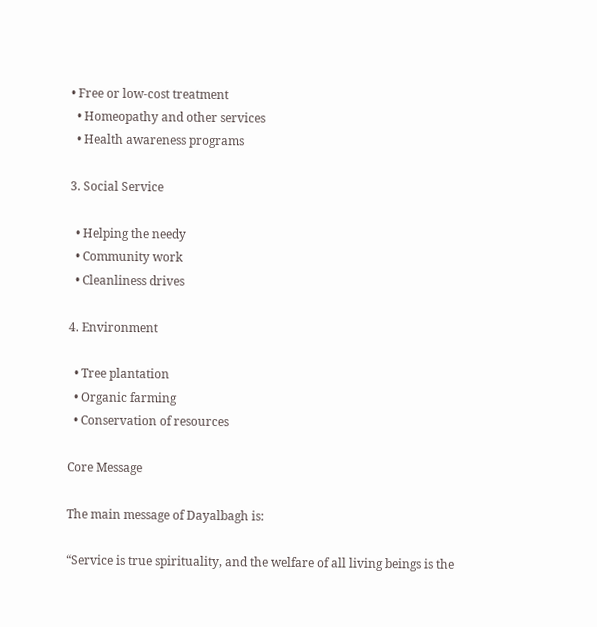• Free or low-cost treatment
  • Homeopathy and other services
  • Health awareness programs

3. Social Service

  • Helping the needy
  • Community work
  • Cleanliness drives

4. Environment

  • Tree plantation
  • Organic farming
  • Conservation of resources

Core Message

The main message of Dayalbagh is:

“Service is true spirituality, and the welfare of all living beings is the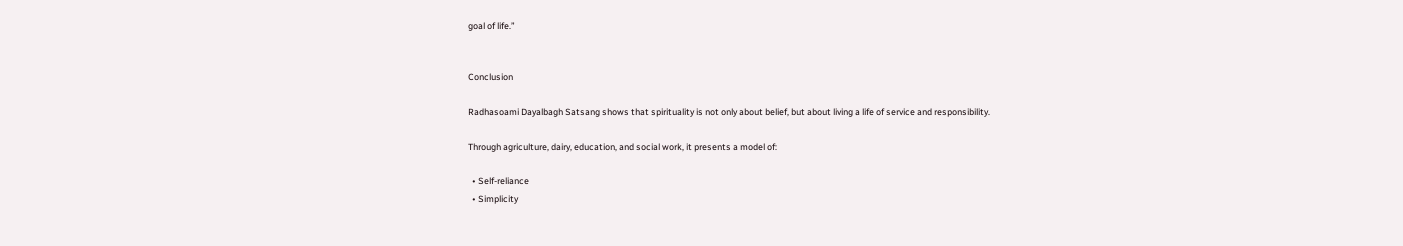goal of life.”


Conclusion

Radhasoami Dayalbagh Satsang shows that spirituality is not only about belief, but about living a life of service and responsibility.

Through agriculture, dairy, education, and social work, it presents a model of:

  • Self-reliance
  • Simplicity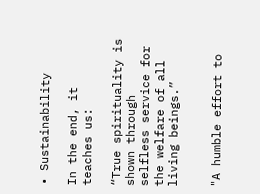• Sustainability

In the end, it teaches us:

“True spirituality is shown through selfless service for the welfare of all living beings.”


"A humble effort to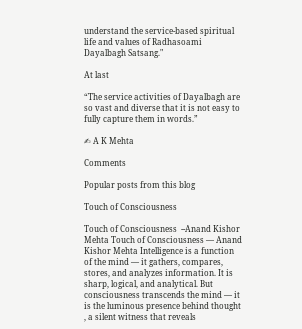understand the service-based spiritual life and values of Radhasoami Dayalbagh Satsang."

At last

“The service activities of Dayalbagh are so vast and diverse that it is not easy to fully capture them in words.”

✍ A K Mehta

Comments

Popular posts from this blog

Touch of Consciousness

Touch of Consciousness  --Anand Kishor Mehta Touch of Consciousness — Anand Kishor Mehta Intelligence is a function of the mind — it gathers, compares, stores, and analyzes information. It is sharp, logical, and analytical. But consciousness transcends the mind — it is the luminous presence behind thought , a silent witness that reveals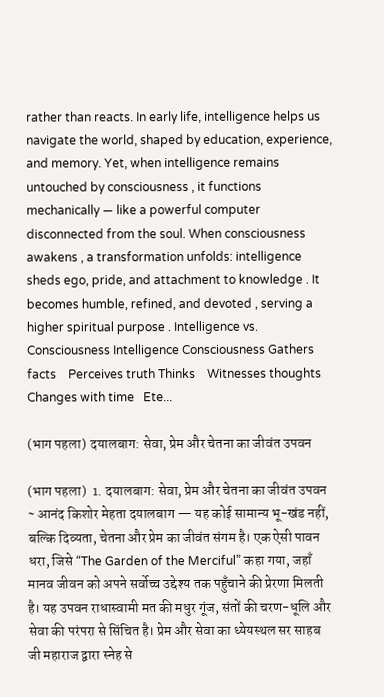rather than reacts. In early life, intelligence helps us navigate the world, shaped by education, experience, and memory. Yet, when intelligence remains untouched by consciousness , it functions mechanically — like a powerful computer disconnected from the soul. When consciousness awakens , a transformation unfolds: intelligence sheds ego, pride, and attachment to knowledge . It becomes humble, refined, and devoted , serving a higher spiritual purpose . Intelligence vs. Consciousness Intelligence Consciousness Gathers facts    Perceives truth Thinks    Witnesses thoughts Changes with time   Ete...

(भाग पहला) दयालबाग: सेवा, प्रेम और चेतना का जीवंत उपवन

(भाग पहला)  1. दयालबाग: सेवा, प्रेम और चेतना का जीवंत उपवन  ~ आनंद किशोर मेहता दयालबाग — यह कोई सामान्य भू-खंड नहीं, बल्कि दिव्यता, चेतना और प्रेम का जीवंत संगम है। एक ऐसी पावन धरा, जिसे “The Garden of the Merciful” कहा गया, जहाँ मानव जीवन को अपने सर्वोच्च उद्देश्य तक पहुँचाने की प्रेरणा मिलती है। यह उपवन राधास्वामी मत की मधुर गूंज, संतों की चरण-धूलि और सेवा की परंपरा से सिंचित है। प्रेम और सेवा का ध्येयस्थल सर साहब जी महाराज द्वारा स्नेह से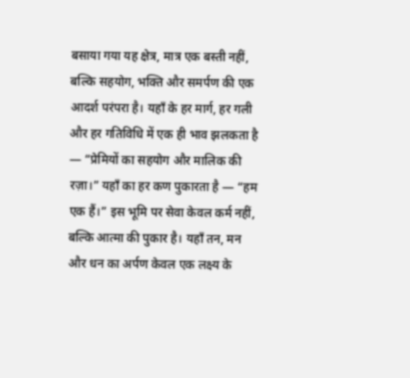बसाया गया यह क्षेत्र, मात्र एक बस्ती नहीं, बल्कि सहयोग, भक्ति और समर्पण की एक आदर्श परंपरा है। यहाँ के हर मार्ग, हर गली और हर गतिविधि में एक ही भाव झलकता है — “प्रेमियों का सहयोग और मालिक की रज़ा।” यहाँ का हर कण पुकारता है — “हम एक हैं।” इस भूमि पर सेवा केवल कर्म नहीं, बल्कि आत्मा की पुकार है। यहाँ तन, मन और धन का अर्पण केवल एक लक्ष्य के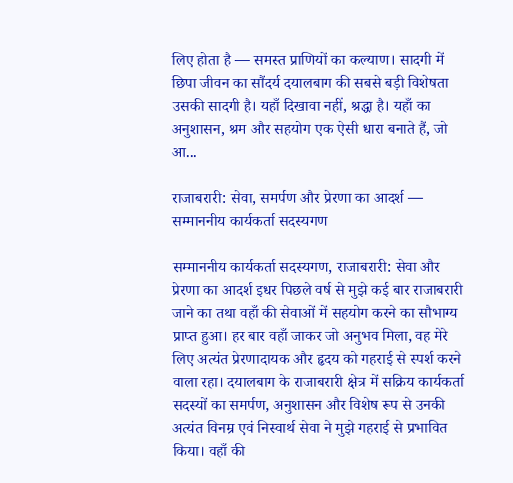लिए होता है — समस्त प्राणियों का कल्याण। सादगी में छिपा जीवन का सौंदर्य दयालबाग की सबसे बड़ी विशेषता उसकी सादगी है। यहाँ दिखावा नहीं, श्रद्धा है। यहाँ का अनुशासन, श्रम और सहयोग एक ऐसी धारा बनाते हैं, जो आ...

राजाबरारी: सेवा, समर्पण और प्रेरणा का आदर्श — सम्माननीय कार्यकर्ता सदस्यगण

सम्माननीय कार्यकर्ता सदस्यगण, राजाबरारी: सेवा और प्रेरणा का आदर्श इधर पिछले वर्ष से मुझे कई बार राजाबरारी जाने का तथा वहाँ की सेवाओं में सहयोग करने का सौभाग्य प्राप्त हुआ। हर बार वहाँ जाकर जो अनुभव मिला, वह मेरे लिए अत्यंत प्रेरणादायक और हृदय को गहराई से स्पर्श करने वाला रहा। दयालबाग के राजाबरारी क्षेत्र में सक्रिय कार्यकर्ता सदस्यों का समर्पण, अनुशासन और विशेष रूप से उनकी अत्यंत विनम्र एवं निस्वार्थ सेवा ने मुझे गहराई से प्रभावित किया। वहाँ की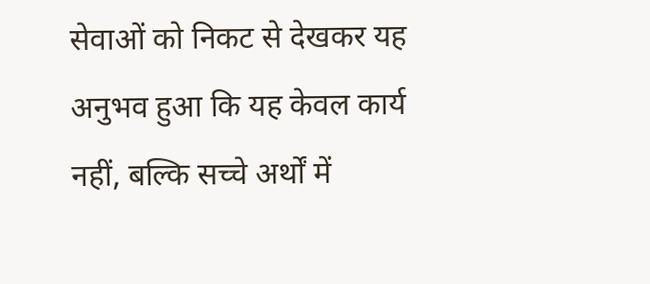सेवाओं को निकट से देखकर यह अनुभव हुआ कि यह केवल कार्य नहीं, बल्कि सच्चे अर्थों में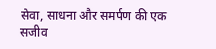सेवा, साधना और समर्पण की एक सजीव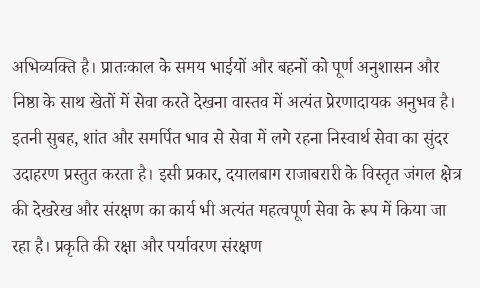अभिव्यक्ति है। प्रातःकाल के समय भाईयों और बहनों को पूर्ण अनुशासन और निष्ठा के साथ खेतों में सेवा करते देखना वास्तव में अत्यंत प्रेरणादायक अनुभव है। इतनी सुबह, शांत और समर्पित भाव से सेवा में लगे रहना निस्वार्थ सेवा का सुंदर उदाहरण प्रस्तुत करता है। इसी प्रकार, दयालबाग राजाबरारी के विस्तृत जंगल क्षेत्र की देखरेख और संरक्षण का कार्य भी अत्यंत महत्वपूर्ण सेवा के रूप में किया जा रहा है। प्रकृति की रक्षा और पर्यावरण संरक्षण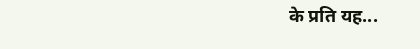के प्रति यह...